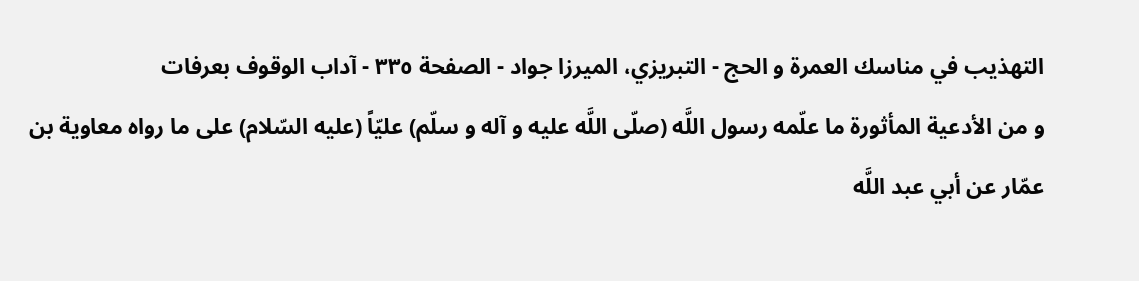التهذيب في مناسك العمرة و الحج - التبريزي، الميرزا جواد - الصفحة ٣٣٥ - آداب الوقوف بعرفات
و من الأدعية المأثورة ما علّمه رسول اللَّه (صلّى اللَّه عليه و آله و سلّم) عليّاً (عليه السّلام) على ما رواه معاوية بن عمّار عن أبي عبد اللَّه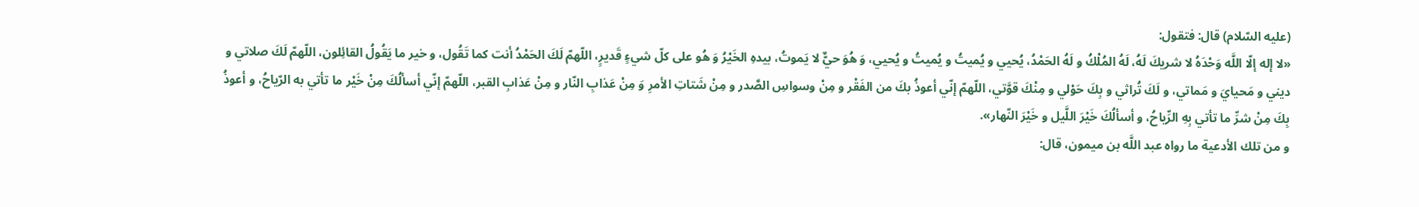(عليه السّلام) قال: فتقول:
«لا إله إلّا اللَّه وَحْدَهُ لا شريكَ لَهُ، لَهُ المُلْكُ و لَهُ الحَمْدُ، يُحيي و يُميتُ و يُميتُ و يُحيي، وَ هُوَ حيٌّ لا يَموتُ، بيدهِ الخَيْرُ وَ هُو على كلّ شيءٍ قَديرٍ، اللّهمّ لَكَ الحَمْدُ أنت كما تَقُول، و خير ما يَقُولُ القائِلون، اللّهمّ لَكَ صلاتي و ديني و مَحيايَ و مَماتي، و لَكَ تُراثي و بِكَ حَوْلي و مِنْكَ قوَّتي، اللّهمّ إنّي أعوذُ بكَ من الفَقْر و مِنْ وسواسِ الصَّدر و مِنْ شَتاتِ الأمرِ وَ مِنْ عَذابِ النّار و مِنْ عَذابِ القبر، اللّهمّ إنّي أسألُكَ مِنْ خَيْر ما تأتي به الرّياحُ، و أعوذُ بِكَ مِنْ شرِّ ما تأتي بِهِ الرِّياحُ، و أسألُكَ خَيْرَ اللَّيل و خَيْرَ النّهار».
و من تلك الأدعية ما رواه عبد اللَّه بن ميمون، قال: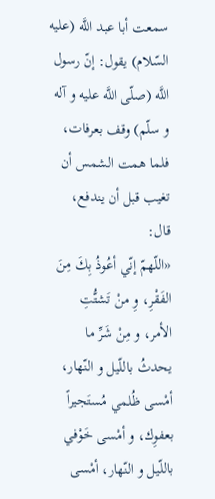سمعت أبا عبد اللَّه (عليه السّلام) يقول: إنّ رسول اللَّه (صلّى اللَّه عليه و آله و سلّم) وقف بعرفات، فلما همت الشمس أن تغيب قبل أن يندفع، قال:
«اللّهمّ إنّي أعُوذُ بِكَ مِنَ الفَقْرِ، وِ منْ تَشتُّتِ الأمر، و مِنْ شَرِّ ما يحدثُ باللّيل و النّهار، أمْسى ظُلمي مُستَجيراً بعفوِك، و أمْسى خَوْفي باللّيل و النّهار، أمْسى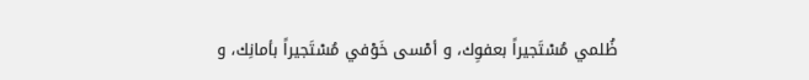ظُلمي مُسْتَجيراً بعفوِك، و أمْسى خَوْفي مُسْتَجيراً بأمانِك، و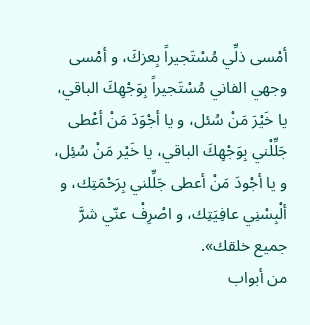أمْسى ذلِّي مُسْتَجيراً بِعزكَ، و أمْسى وجهي الفاني مُسْتَجيراً بِوَجْهِكَ الباقي، يا خَيْرَ مَنْ سُئل، و يا أجْوَدَ مَنْ أعْطى جَلِّلْني بِوَجْهِكَ الباقي، يا خَيْر مَنْ سُئِل، و يا أجْودَ مَنْ أعطى جَلِّلني بِرَحْمَتِك، و ألْبِسْنِي عافِيَتِك، و اصْرِفْ عنّي شرَّ جميع خلقك».
من أبواب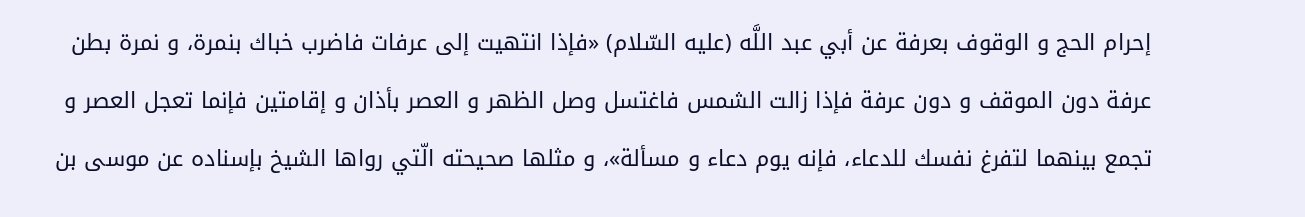إحرام الحج و الوقوف بعرفة عن أبي عبد اللَّه (عليه السّلام) «فإذا انتهيت إلى عرفات فاضرب خباك بنمرة، و نمرة بطن عرفة دون الموقف و دون عرفة فإذا زالت الشمس فاغتسل وصل الظهر و العصر بأذان و إقامتين فإنما تعجل العصر و تجمع بينهما لتفرغ نفسك للدعاء، فإنه يوم دعاء و مسألة»، و مثلها صحيحته الّتي رواها الشيخ بإسناده عن موسى بن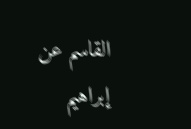القاسم عن إبراهيم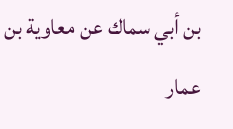بن أبي سماك عن معاوية بن عمار